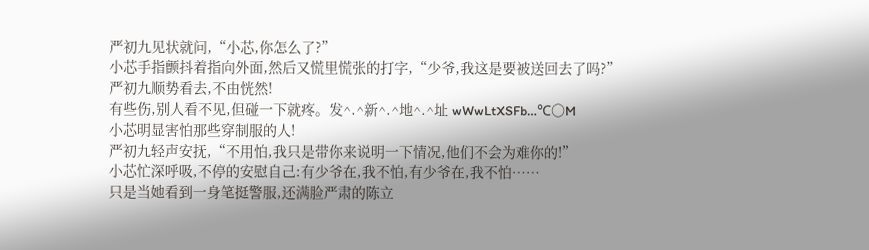严初九见状就问,“小芯,你怎么了?”
小芯手指颤抖着指向外面,然后又慌里慌张的打字,“少爷,我这是要被送回去了吗?”
严初九顺势看去,不由恍然!
有些伤,别人看不见,但碰一下就疼。发^.^新^.^地^.^址 wWwLtXSFb…℃〇M
小芯明显害怕那些穿制服的人!
严初九轻声安抚,“不用怕,我只是带你来说明一下情况,他们不会为难你的!”
小芯忙深呼吸,不停的安慰自己:有少爷在,我不怕,有少爷在,我不怕……
只是当她看到一身笔挺警服,还满脸严肃的陈立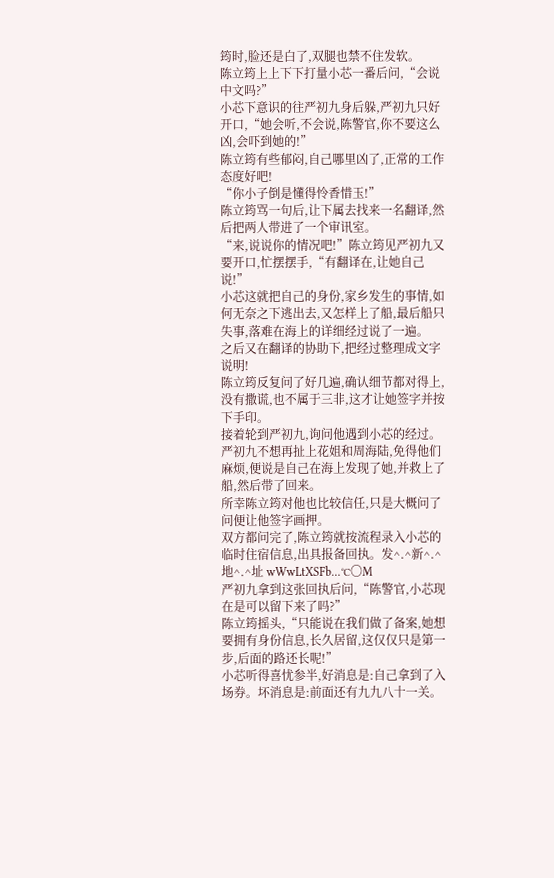筠时,脸还是白了,双腿也禁不住发软。
陈立筠上上下下打量小芯一番后问,“会说中文吗?”
小芯下意识的往严初九身后躲,严初九只好开口,“她会听,不会说,陈警官,你不要这么凶,会吓到她的!”
陈立筠有些郁闷,自己哪里凶了,正常的工作态度好吧!
“你小子倒是懂得怜香惜玉!”
陈立筠骂一句后,让下属去找来一名翻译,然后把两人带进了一个审讯室。
“来,说说你的情况吧!”陈立筠见严初九又要开口,忙摆摆手,“有翻译在,让她自己说!”
小芯这就把自己的身份,家乡发生的事情,如何无奈之下逃出去,又怎样上了船,最后船只失事,落难在海上的详细经过说了一遍。
之后又在翻译的协助下,把经过整理成文字说明!
陈立筠反复问了好几遍,确认细节都对得上,没有撒谎,也不属于三非,这才让她签字并按下手印。
接着轮到严初九,询问他遇到小芯的经过。
严初九不想再扯上花姐和周海陆,免得他们麻烦,便说是自己在海上发现了她,并救上了船,然后带了回来。
所幸陈立筠对他也比较信任,只是大概问了问便让他签字画押。
双方都问完了,陈立筠就按流程录入小芯的临时住宿信息,出具报备回执。发^.^新^.^地^.^址 wWwLtXSFb…℃〇M
严初九拿到这张回执后问,“陈警官,小芯现在是可以留下来了吗?”
陈立筠摇头,“只能说在我们做了备案,她想要拥有身份信息,长久居留,这仅仅只是第一步,后面的路还长呢!”
小芯听得喜忧参半,好消息是:自己拿到了入场券。坏消息是:前面还有九九八十一关。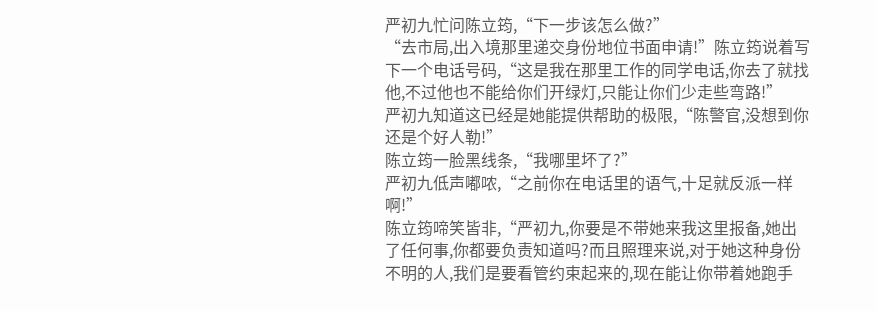严初九忙问陈立筠,“下一步该怎么做?”
“去市局,出入境那里递交身份地位书面申请!”陈立筠说着写下一个电话号码,“这是我在那里工作的同学电话,你去了就找他,不过他也不能给你们开绿灯,只能让你们少走些弯路!”
严初九知道这已经是她能提供帮助的极限,“陈警官,没想到你还是个好人勒!”
陈立筠一脸黑线条,“我哪里坏了?”
严初九低声嘟哝,“之前你在电话里的语气,十足就反派一样啊!”
陈立筠啼笑皆非,“严初九,你要是不带她来我这里报备,她出了任何事,你都要负责知道吗?而且照理来说,对于她这种身份不明的人,我们是要看管约束起来的,现在能让你带着她跑手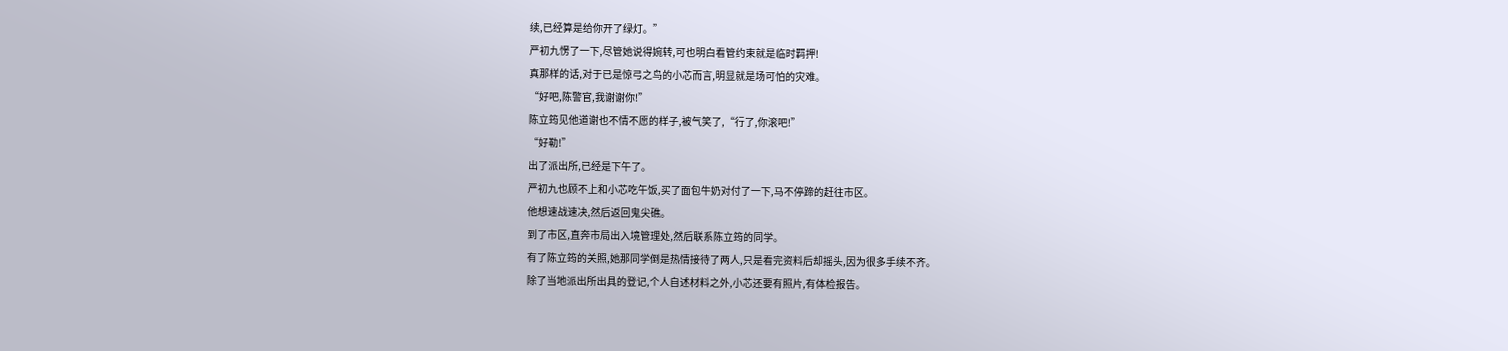续,已经算是给你开了绿灯。”
严初九愣了一下,尽管她说得婉转,可也明白看管约束就是临时羁押!
真那样的话,对于已是惊弓之鸟的小芯而言,明显就是场可怕的灾难。
“好吧,陈警官,我谢谢你!”
陈立筠见他道谢也不情不愿的样子,被气笑了,“行了,你滚吧!”
“好勒!”
出了派出所,已经是下午了。
严初九也顾不上和小芯吃午饭,买了面包牛奶对付了一下,马不停蹄的赶往市区。
他想速战速决,然后返回鬼尖礁。
到了市区,直奔市局出入境管理处,然后联系陈立筠的同学。
有了陈立筠的关照,她那同学倒是热情接待了两人,只是看完资料后却摇头,因为很多手续不齐。
除了当地派出所出具的登记,个人自述材料之外,小芯还要有照片,有体检报告。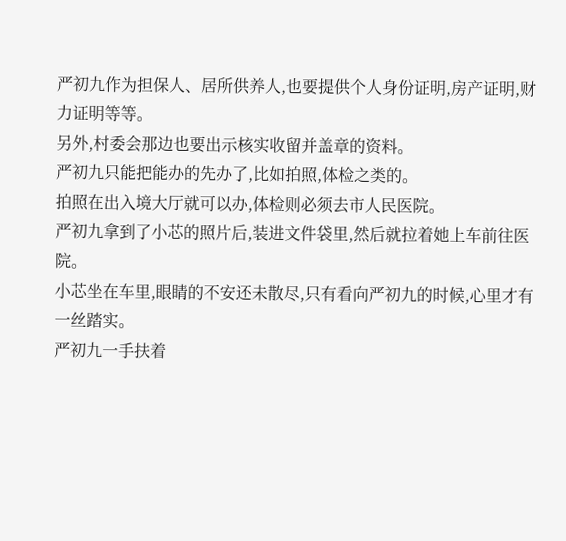严初九作为担保人、居所供养人,也要提供个人身份证明,房产证明,财力证明等等。
另外,村委会那边也要出示核实收留并盖章的资料。
严初九只能把能办的先办了,比如拍照,体检之类的。
拍照在出入境大厅就可以办,体检则必须去市人民医院。
严初九拿到了小芯的照片后,装进文件袋里,然后就拉着她上车前往医院。
小芯坐在车里,眼睛的不安还未散尽,只有看向严初九的时候,心里才有一丝踏实。
严初九一手扶着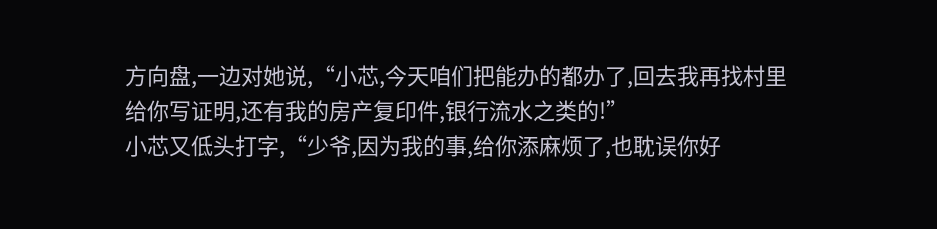方向盘,一边对她说,“小芯,今天咱们把能办的都办了,回去我再找村里给你写证明,还有我的房产复印件,银行流水之类的!”
小芯又低头打字,“少爷,因为我的事,给你添麻烦了,也耽误你好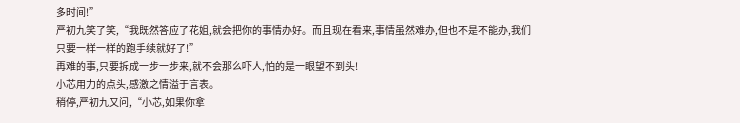多时间!”
严初九笑了笑,“我既然答应了花姐,就会把你的事情办好。而且现在看来,事情虽然难办,但也不是不能办,我们只要一样一样的跑手续就好了!”
再难的事,只要拆成一步一步来,就不会那么吓人,怕的是一眼望不到头!
小芯用力的点头,感激之情溢于言表。
稍停,严初九又问,“小芯,如果你拿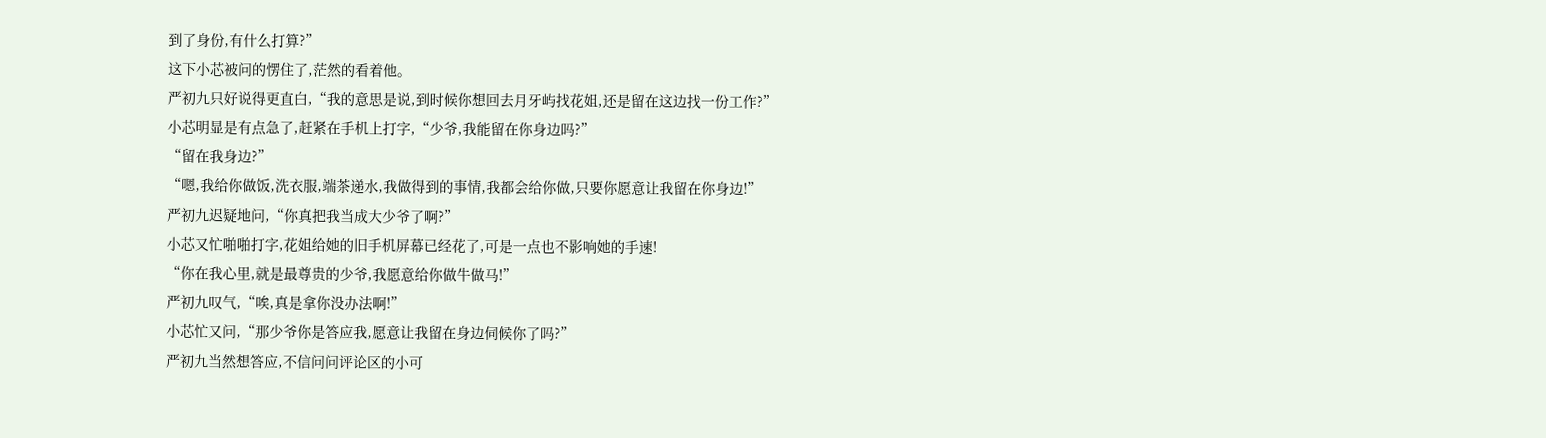到了身份,有什么打算?”
这下小芯被问的愣住了,茫然的看着他。
严初九只好说得更直白,“我的意思是说,到时候你想回去月牙屿找花姐,还是留在这边找一份工作?”
小芯明显是有点急了,赶紧在手机上打字,“少爷,我能留在你身边吗?”
“留在我身边?”
“嗯,我给你做饭,洗衣服,端茶递水,我做得到的事情,我都会给你做,只要你愿意让我留在你身边!”
严初九迟疑地问,“你真把我当成大少爷了啊?”
小芯又忙啪啪打字,花姐给她的旧手机屏幕已经花了,可是一点也不影响她的手速!
“你在我心里,就是最尊贵的少爷,我愿意给你做牛做马!”
严初九叹气,“唉,真是拿你没办法啊!”
小芯忙又问,“那少爷你是答应我,愿意让我留在身边伺候你了吗?”
严初九当然想答应,不信问问评论区的小可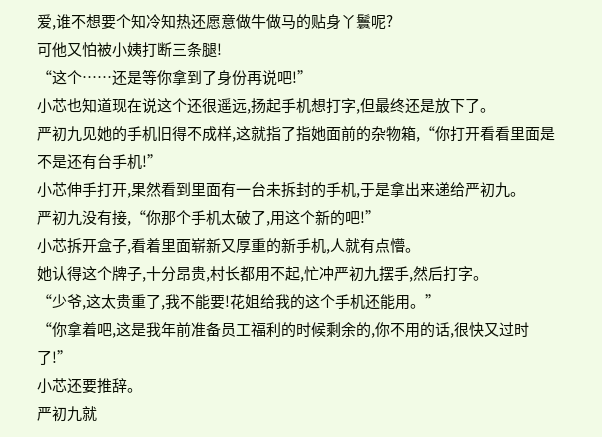爱,谁不想要个知冷知热还愿意做牛做马的贴身丫鬟呢?
可他又怕被小姨打断三条腿!
“这个……还是等你拿到了身份再说吧!”
小芯也知道现在说这个还很遥远,扬起手机想打字,但最终还是放下了。
严初九见她的手机旧得不成样,这就指了指她面前的杂物箱,“你打开看看里面是不是还有台手机!”
小芯伸手打开,果然看到里面有一台未拆封的手机,于是拿出来递给严初九。
严初九没有接,“你那个手机太破了,用这个新的吧!”
小芯拆开盒子,看着里面崭新又厚重的新手机,人就有点懵。
她认得这个牌子,十分昂贵,村长都用不起,忙冲严初九摆手,然后打字。
“少爷,这太贵重了,我不能要!花姐给我的这个手机还能用。”
“你拿着吧,这是我年前准备员工福利的时候剩余的,你不用的话,很快又过时了!”
小芯还要推辞。
严初九就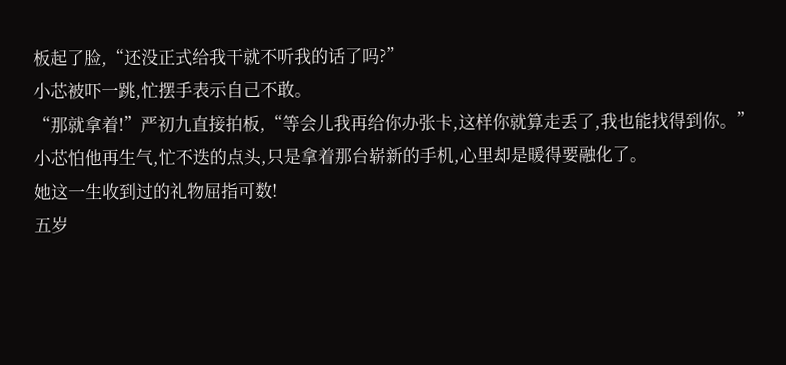板起了脸,“还没正式给我干就不听我的话了吗?”
小芯被吓一跳,忙摆手表示自己不敢。
“那就拿着!”严初九直接拍板,“等会儿我再给你办张卡,这样你就算走丢了,我也能找得到你。”
小芯怕他再生气,忙不迭的点头,只是拿着那台崭新的手机,心里却是暖得要融化了。
她这一生收到过的礼物屈指可数!
五岁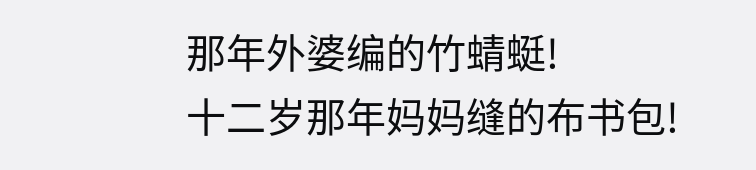那年外婆编的竹蜻蜓!
十二岁那年妈妈缝的布书包!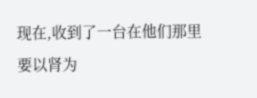现在,收到了一台在他们那里要以肾为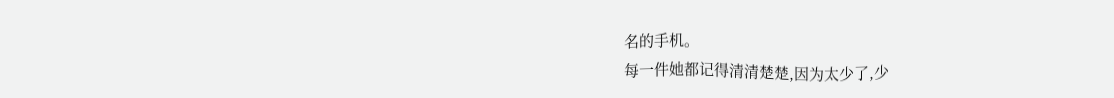名的手机。
每一件她都记得清清楚楚,因为太少了,少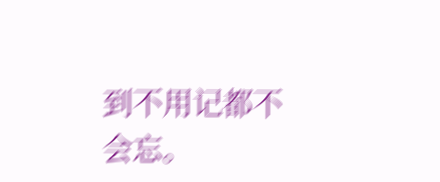到不用记都不会忘。